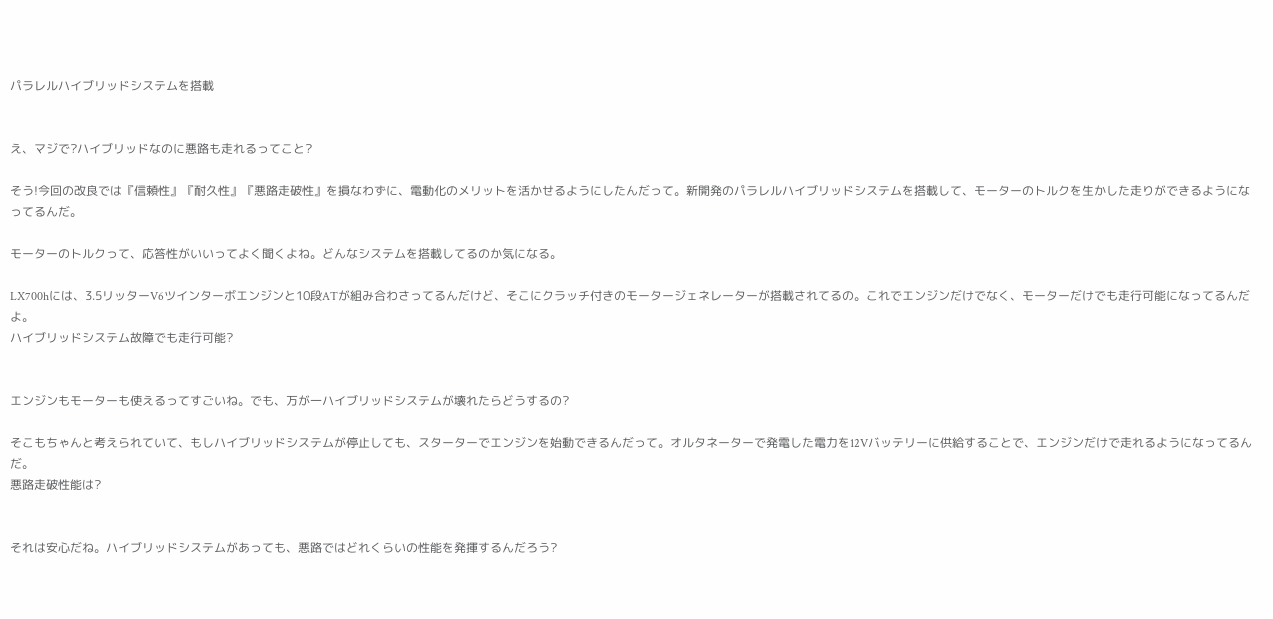パラレルハイブリッドシステムを搭載


え、マジで?ハイブリッドなのに悪路も走れるってこと?

そう!今回の改良では『信頼性』『耐久性』『悪路走破性』を損なわずに、電動化のメリットを活かせるようにしたんだって。新開発のパラレルハイブリッドシステムを搭載して、モーターのトルクを生かした走りができるようになってるんだ。

モーターのトルクって、応答性がいいってよく聞くよね。どんなシステムを搭載してるのか気になる。

LX700hには、3.5リッターV6ツインターボエンジンと10段ATが組み合わさってるんだけど、そこにクラッチ付きのモータージェネレーターが搭載されてるの。これでエンジンだけでなく、モーターだけでも走行可能になってるんだよ。
ハイブリッドシステム故障でも走行可能?


エンジンもモーターも使えるってすごいね。でも、万が一ハイブリッドシステムが壊れたらどうするの?

そこもちゃんと考えられていて、もしハイブリッドシステムが停止しても、スターターでエンジンを始動できるんだって。オルタネーターで発電した電力を12Vバッテリーに供給することで、エンジンだけで走れるようになってるんだ。
悪路走破性能は?


それは安心だね。ハイブリッドシステムがあっても、悪路ではどれくらいの性能を発揮するんだろう?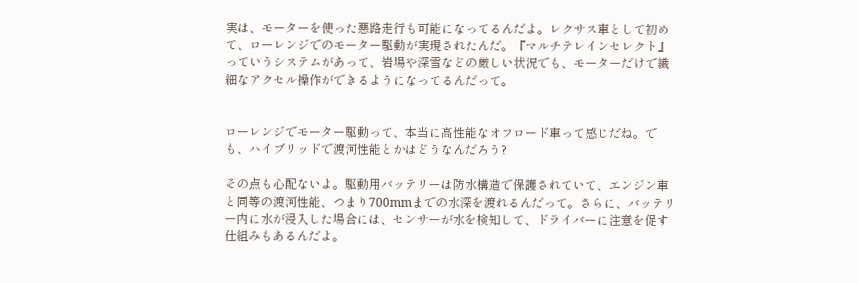実は、モーターを使った悪路走行も可能になってるんだよ。レクサス車として初めて、ローレンジでのモーター駆動が実現されたんだ。『マルチテレインセレクト』っていうシステムがあって、岩場や深雪などの厳しい状況でも、モーターだけで繊細なアクセル操作ができるようになってるんだって。


ローレンジでモーター駆動って、本当に高性能なオフロード車って感じだね。でも、ハイブリッドで渡河性能とかはどうなんだろう?

その点も心配ないよ。駆動用バッテリーは防水構造で保護されていて、エンジン車と同等の渡河性能、つまり700mmまでの水深を渡れるんだって。さらに、バッテリー内に水が浸入した場合には、センサーが水を検知して、ドライバーに注意を促す仕組みもあるんだよ。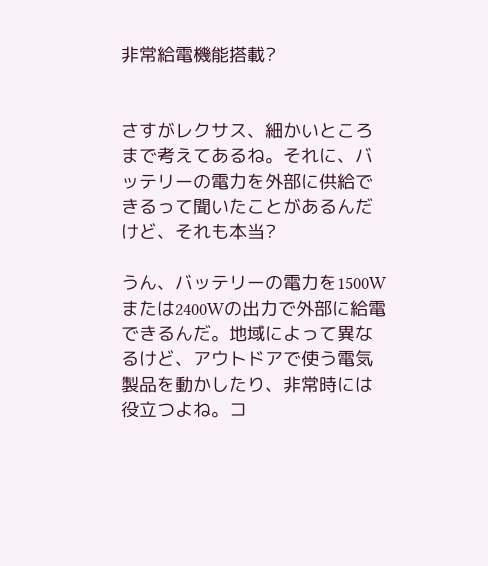非常給電機能搭載?


さすがレクサス、細かいところまで考えてあるね。それに、バッテリーの電力を外部に供給できるって聞いたことがあるんだけど、それも本当?

うん、バッテリーの電力を1500Wまたは2400Wの出力で外部に給電できるんだ。地域によって異なるけど、アウトドアで使う電気製品を動かしたり、非常時には役立つよね。コ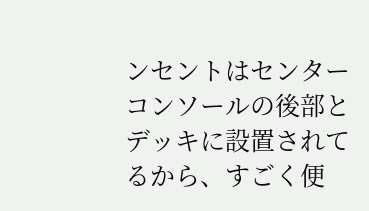ンセントはセンターコンソールの後部とデッキに設置されてるから、すごく便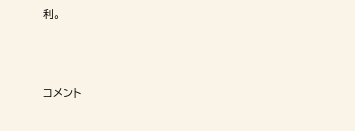利。



コメント